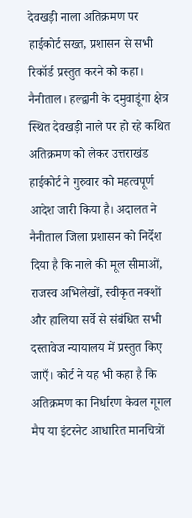देवखड़ी नाला अतिक्रमण पर हाईकोर्ट सख्त, प्रशासन से सभी रिकॉर्ड प्रस्तुत करने को कहा।
नैनीताल। हल्द्वानी के दमुवाडूंगा क्षेत्र स्थित देवखड़ी नाले पर हो रहे कथित अतिक्रमण को लेकर उत्तराखंड हाईकोर्ट ने गुरुवार को महत्वपूर्ण आदेश जारी किया है। अदालत ने नैनीताल जिला प्रशासन को निर्देश दिया है कि नाले की मूल सीमाओं, राजस्व अभिलेखों, स्वीकृत नक्शों और हालिया सर्वे से संबंधित सभी दस्तावेज न्यायालय में प्रस्तुत किए जाएँ। कोर्ट ने यह भी कहा है कि अतिक्रमण का निर्धारण केवल गूगल मैप या इंटरनेट आधारित मानचित्रों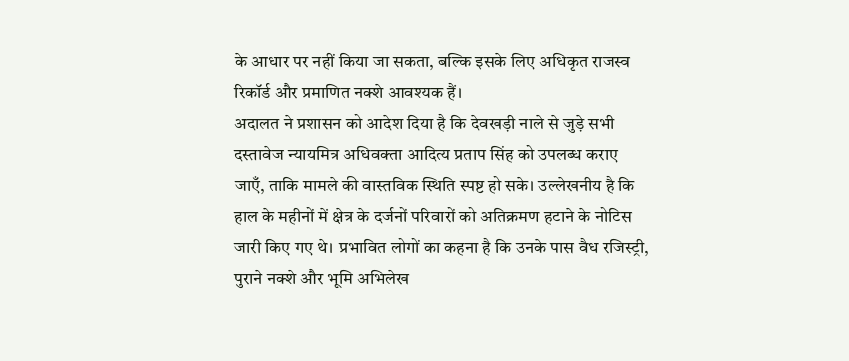के आधार पर नहीं किया जा सकता, बल्कि इसके लिए अधिकृत राजस्व रिकॉर्ड और प्रमाणित नक्शे आवश्यक हैं।
अदालत ने प्रशासन को आदेश दिया है कि देवखड़ी नाले से जुड़े सभी दस्तावेज न्यायमित्र अधिवक्ता आदित्य प्रताप सिंह को उपलब्ध कराए जाएँ, ताकि मामले की वास्तविक स्थिति स्पष्ट हो सके। उल्लेखनीय है कि हाल के महीनों में क्षेत्र के दर्जनों परिवारों को अतिक्रमण हटाने के नोटिस जारी किए गए थे। प्रभावित लोगों का कहना है कि उनके पास वैध रजिस्ट्री, पुराने नक्शे और भूमि अभिलेख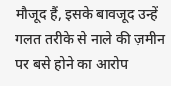मौजूद हैं, इसके बावजूद उन्हें गलत तरीके से नाले की ज़मीन पर बसे होने का आरोप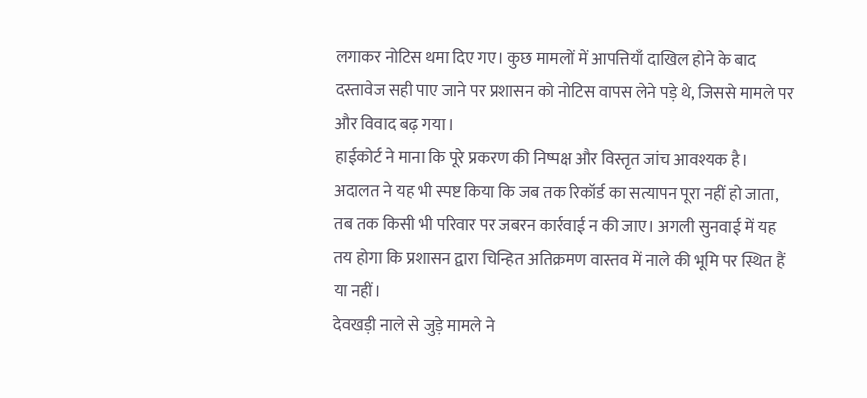लगाकर नोटिस थमा दिए गए। कुछ मामलों में आपत्तियाँ दाखिल होने के बाद दस्तावेज सही पाए जाने पर प्रशासन को नोटिस वापस लेने पड़े थे, जिससे मामले पर और विवाद बढ़ गया।
हाईकोर्ट ने माना कि पूरे प्रकरण की निष्पक्ष और विस्तृत जांच आवश्यक है। अदालत ने यह भी स्पष्ट किया कि जब तक रिकॉर्ड का सत्यापन पूरा नहीं हो जाता, तब तक किसी भी परिवार पर जबरन कार्रवाई न की जाए। अगली सुनवाई में यह तय होगा कि प्रशासन द्वारा चिन्हित अतिक्रमण वास्तव में नाले की भूमि पर स्थित हैं या नहीं।
देवखड़ी नाले से जुड़े मामले ने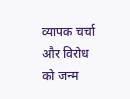व्यापक चर्चा और विरोध को जन्म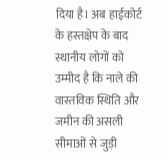दिया है। अब हाईकोर्ट के हस्तक्षेप के बाद स्थानीय लोगों को उम्मीद है कि नाले की वास्तविक स्थिति और जमीन की असली सीमाओं से जुड़ी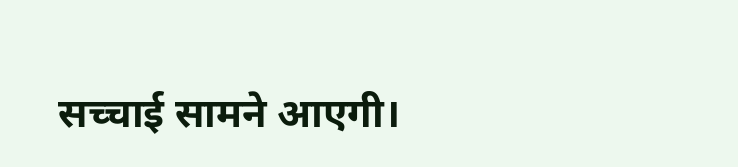सच्चाई सामने आएगी।